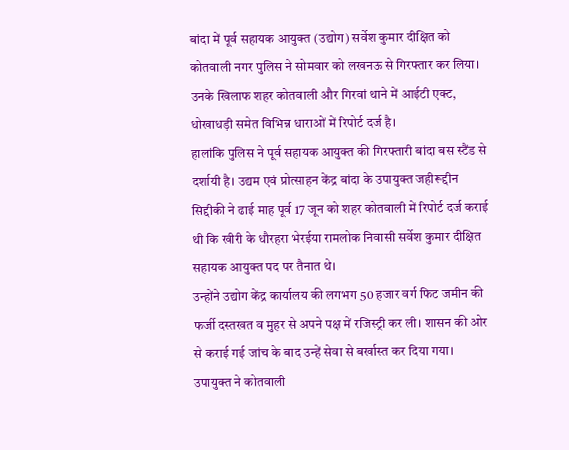बांदा में पूर्व सहायक आयुक्त (उद्योग) सर्वेश कुमार दीक्षित को कोतवाली नगर पुलिस ने सोमवार को लखनऊ से गिरफ्तार कर लिया। उनके खिलाफ शहर कोतवाली और गिरवां थाने में आईटी एक्ट, धोखाधड़ी समेत विभिन्न धाराओं में रिपोर्ट दर्ज है।
हालांकि पुलिस ने पूर्व सहायक आयुक्त की गिरफ्तारी बांदा बस स्टैंड से दर्शायी है। उद्यम एवं प्रोत्साहन केंद्र बांदा के उपायुक्त जहीरूद्दीन सिद्दीकी ने ढाई माह पूर्व 17 जून को शहर कोतवाली में रिपोर्ट दर्ज कराई थी कि खीरी के धौरहरा भेरईया रामलोक निवासी सर्वेश कुमार दीक्षित सहायक आयुक्त पद पर तैनात थे।
उन्होंने उद्योग केंद्र कार्यालय की लगभग 50 हजार वर्ग फिट जमीन की फर्जी दस्तखत व मुहर से अपने पक्ष में रजिस्ट्री कर ली। शासन की ओर से कराई गई जांच के बाद उन्हें सेवा से बर्खास्त कर दिया गया। उपायुक्त ने कोतवाली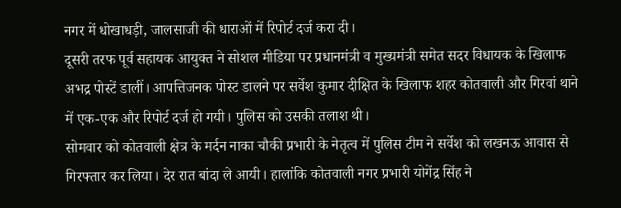नगर में धोखाधड़ी, जालसाजी की धाराओं में रिपोर्ट दर्ज करा दी।
दूसरी तरफ पूर्व सहायक आयुक्त ने सोशल मीडिया पर प्रधानमंत्री व मुख्यमंत्री समेत सदर विधायक के खिलाफ अभद्र पोस्टें डालीं। आपत्तिजनक पोस्ट डालने पर सर्वेश कुमार दीक्षित के खिलाफ शहर कोतवाली और गिरवां थाने में एक-एक और रिपोर्ट दर्ज हो गयी। पुलिस को उसकी तलाश थी।
सोमवार को कोतवाली क्षेत्र के मर्दन नाका चौकी प्रभारी के नेतृत्व में पुलिस टीम ने सर्वेश को लखनऊ आवास से गिरफ्तार कर लिया। देर रात बांदा ले आयी। हालांकि कोतवाली नगर प्रभारी योगेंद्र सिंह ने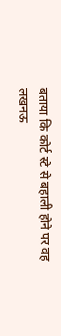बताया कि कोर्ट स्टे से बहाली होने पर वह लखनऊ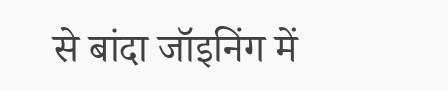से बांदा जॉइनिंग में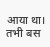आया था। तभी बस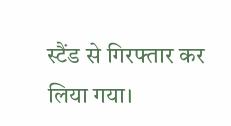स्टैंड से गिरफ्तार कर लिया गया।